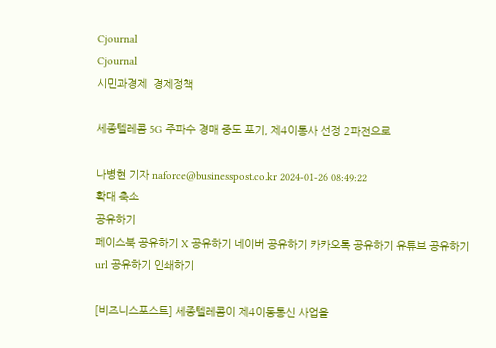Cjournal
Cjournal
시민과경제  경제정책

세종텔레콤 5G 주파수 경매 중도 포기, 제4이통사 선정 2파전으로

나병현 기자 naforce@businesspost.co.kr 2024-01-26 08:49:22
확대 축소
공유하기
페이스북 공유하기 X 공유하기 네이버 공유하기 카카오톡 공유하기 유튜브 공유하기 url 공유하기 인쇄하기

[비즈니스포스트] 세종텔레콤이 제4이동통신 사업을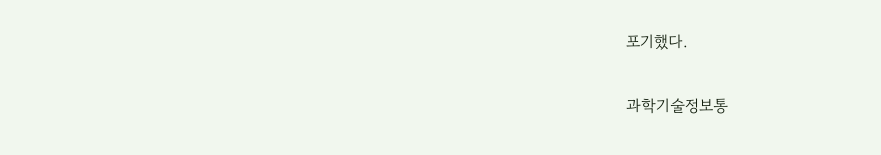포기했다.

과학기술정보통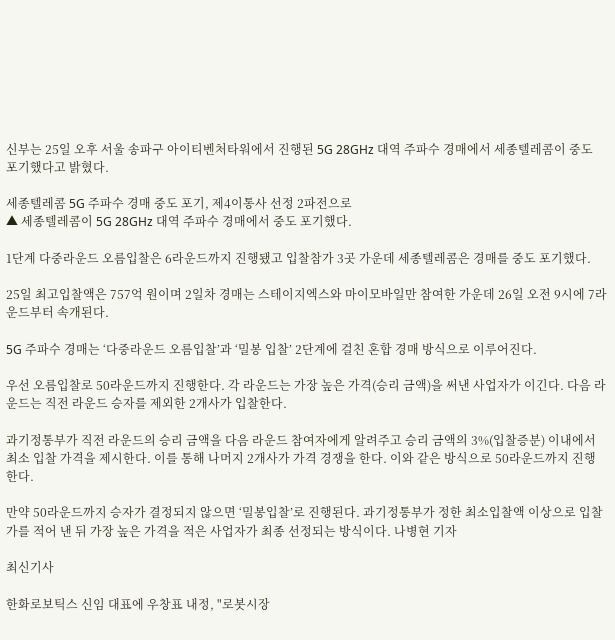신부는 25일 오후 서울 송파구 아이티벤처타워에서 진행된 5G 28GHz 대역 주파수 경매에서 세종텔레콤이 중도 포기했다고 밝혔다.

세종텔레콤 5G 주파수 경매 중도 포기, 제4이통사 선정 2파전으로
▲ 세종텔레콤이 5G 28GHz 대역 주파수 경매에서 중도 포기했다.

1단계 다중라운드 오름입찰은 6라운드까지 진행됐고 입찰참가 3곳 가운데 세종텔레콤은 경매를 중도 포기했다.

25일 최고입찰액은 757억 원이며 2일차 경매는 스테이지엑스와 마이모바일만 참여한 가운데 26일 오전 9시에 7라운드부터 속개된다.

5G 주파수 경매는 ‘다중라운드 오름입찰’과 ‘밀봉 입찰’ 2단계에 걸친 혼합 경매 방식으로 이루어진다.

우선 오름입찰로 50라운드까지 진행한다. 각 라운드는 가장 높은 가격(승리 금액)을 써낸 사업자가 이긴다. 다음 라운드는 직전 라운드 승자를 제외한 2개사가 입찰한다.

과기정통부가 직전 라운드의 승리 금액을 다음 라운드 참여자에게 알려주고 승리 금액의 3%(입찰증분) 이내에서 최소 입찰 가격을 제시한다. 이를 통해 나머지 2개사가 가격 경쟁을 한다. 이와 같은 방식으로 50라운드까지 진행한다.

만약 50라운드까지 승자가 결정되지 않으면 ‘밀봉입찰’로 진행된다. 과기정통부가 정한 최소입찰액 이상으로 입찰가를 적어 낸 뒤 가장 높은 가격을 적은 사업자가 최종 선정되는 방식이다. 나병현 기자

최신기사

한화로보틱스 신임 대표에 우창표 내정, "로봇시장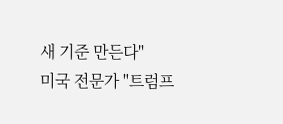새 기준 만든다"
미국 전문가 "트럼프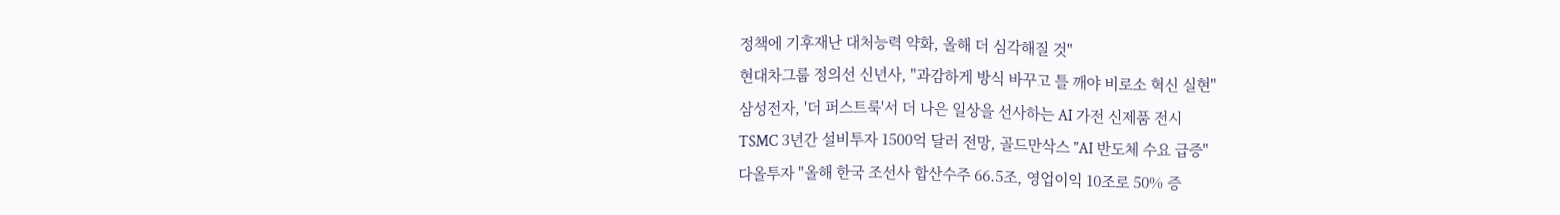정책에 기후재난 대처능력 약화, 올해 더 심각해질 것"
현대차그룹 정의선 신년사, "과감하게 방식 바꾸고 틀 깨야 비로소 혁신 실현"
삼성전자, '더 퍼스트룩'서 더 나은 일상을 선사하는 AI 가전 신제품 전시
TSMC 3년간 설비투자 1500억 달러 전망, 골드만삭스 "AI 반도체 수요 급증"
다올투자 "올해 한국 조선사 합산수주 66.5조, 영업이익 10조로 50% 증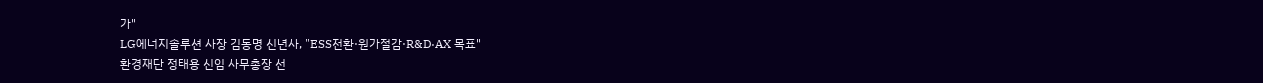가"
LG에너지솔루션 사장 김동명 신년사, "ESS전환·원가절감·R&D·AX 목표"
환경재단 정태용 신임 사무총장 선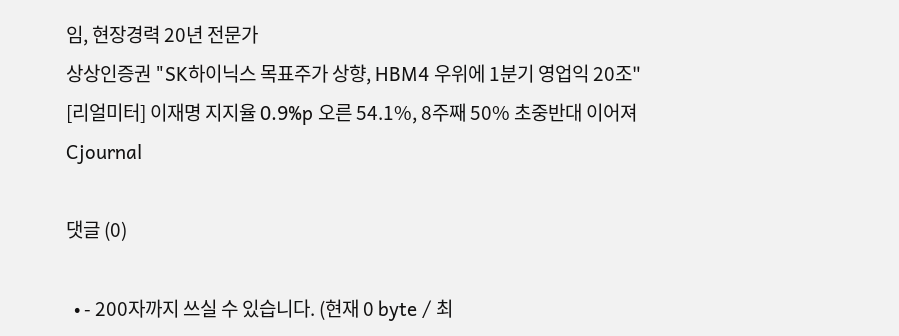임, 현장경력 20년 전문가
상상인증권 "SK하이닉스 목표주가 상향, HBM4 우위에 1분기 영업익 20조"
[리얼미터] 이재명 지지율 0.9%p 오른 54.1%, 8주째 50% 초중반대 이어져
Cjournal

댓글 (0)

  • - 200자까지 쓰실 수 있습니다. (현재 0 byte / 최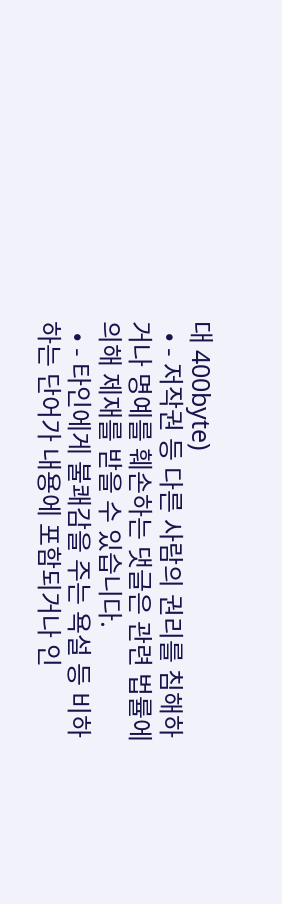대 400byte)
  • - 저작권 등 다른 사람의 권리를 침해하거나 명예를 훼손하는 댓글은 관련 법률에 의해 제재를 받을 수 있습니다.
  • - 타인에게 불쾌감을 주는 욕설 등 비하하는 단어가 내용에 포함되거나 인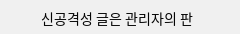신공격성 글은 관리자의 판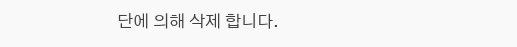단에 의해 삭제 합니다.